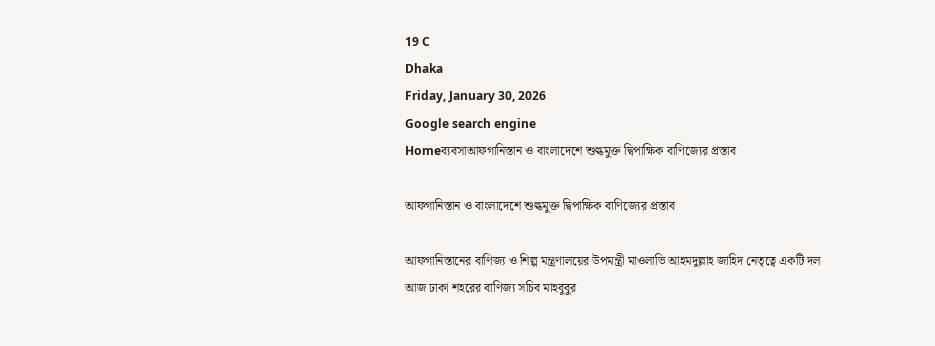19 C
Dhaka
Friday, January 30, 2026
Google search engine
Homeব্যবসাআফগানিস্তান ও বাংলাদেশে শুল্কমুক্ত দ্বিপাক্ষিক বাণিজ্যের প্রস্তাব

আফগানিস্তান ও বাংলাদেশে শুল্কমুক্ত দ্বিপাক্ষিক বাণিজ্যের প্রস্তাব

আফগানিস্তানের বাণিজ্য ও শিল্প মন্ত্রণালয়ের উপমন্ত্রী মাওলাভি আহমদুল্লাহ জাহিদ নেতৃত্বে একটি দল আজ ঢাকা শহরের বাণিজ্য সচিব মাহবুবুর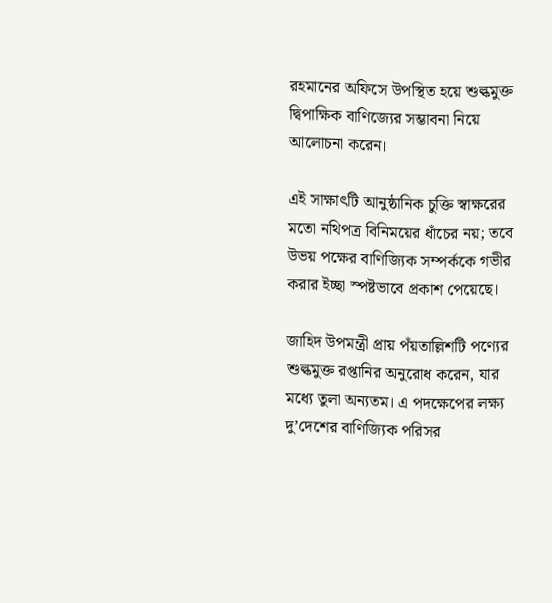রহমানের অফিসে উপস্থিত হয়ে শুল্কমুক্ত দ্বিপাক্ষিক বাণিজ্যের সম্ভাবনা নিয়ে আলোচনা করেন।

এই সাক্ষাৎটি আনুষ্ঠানিক চুক্তি স্বাক্ষরের মতো নথিপত্র বিনিময়ের ধাঁচের নয়; তবে উভয় পক্ষের বাণিজ্যিক সম্পর্ককে গভীর করার ইচ্ছা স্পষ্টভাবে প্রকাশ পেয়েছে।

জাহিদ উপমন্ত্রী প্রায় পঁয়তাল্লিশটি পণ্যের শুল্কমুক্ত রপ্তানির অনুরোধ করেন, যার মধ্যে তুলা অন্যতম। এ পদক্ষেপের লক্ষ্য দু’দেশের বাণিজ্যিক পরিসর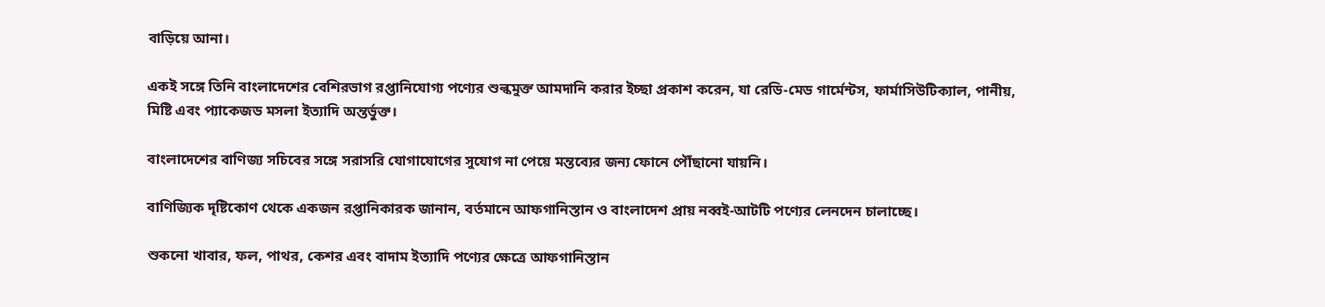বাড়িয়ে আনা।

একই সঙ্গে তিনি বাংলাদেশের বেশিরভাগ রপ্তানিযোগ্য পণ্যের শুল্কমুক্ত আমদানি করার ইচ্ছা প্রকাশ করেন, যা রেডি‑মেড গার্মেন্টস, ফার্মাসিউটিক্যাল, পানীয়, মিষ্টি এবং প্যাকেজড মসলা ইত্যাদি অন্তর্ভুক্ত।

বাংলাদেশের বাণিজ্য সচিবের সঙ্গে সরাসরি যোগাযোগের সুযোগ না পেয়ে মন্তব্যের জন্য ফোনে পৌঁছানো যায়নি।

বাণিজ্যিক দৃষ্টিকোণ থেকে একজন রপ্তানিকারক জানান, বর্তমানে আফগানিস্তান ও বাংলাদেশ প্রায় নব্বই‑আটটি পণ্যের লেনদেন চালাচ্ছে।

শুকনো খাবার, ফল, পাথর, কেশর এবং বাদাম ইত্যাদি পণ্যের ক্ষেত্রে আফগানিস্তান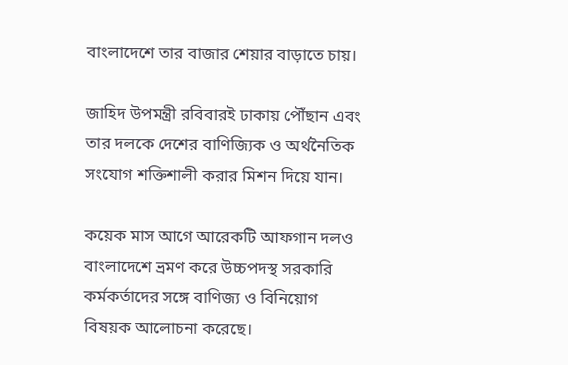বাংলাদেশে তার বাজার শেয়ার বাড়াতে চায়।

জাহিদ উপমন্ত্রী রবিবারই ঢাকায় পৌঁছান এবং তার দলকে দেশের বাণিজ্যিক ও অর্থনৈতিক সংযোগ শক্তিশালী করার মিশন দিয়ে যান।

কয়েক মাস আগে আরেকটি আফগান দলও বাংলাদেশে ভ্রমণ করে উচ্চপদস্থ সরকারি কর্মকর্তাদের সঙ্গে বাণিজ্য ও বিনিয়োগ বিষয়ক আলোচনা করেছে।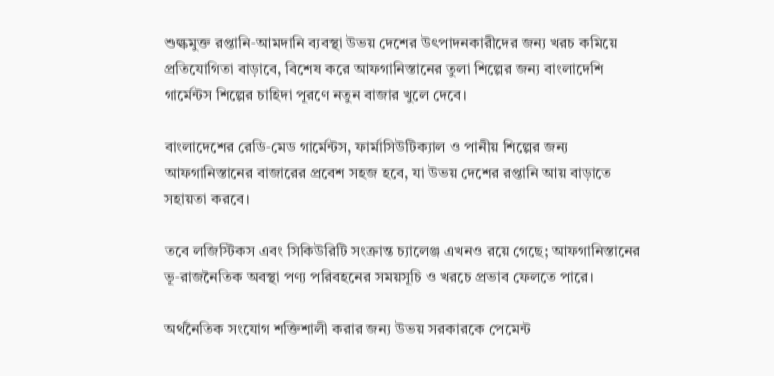শুল্কমুক্ত রপ্তানি‑আমদানি ব্যবস্থা উভয় দেশের উৎপাদনকারীদের জন্য খরচ কমিয়ে প্রতিযোগিতা বাড়াবে, বিশেষ করে আফগানিস্তানের তুলা শিল্পের জন্য বাংলাদেশি গার্মেন্টস শিল্পের চাহিদা পূরণে নতুন বাজার খুলে দেবে।

বাংলাদেশের রেডি‑মেড গার্মেন্টস, ফার্মাসিউটিক্যাল ও পানীয় শিল্পের জন্য আফগানিস্তানের বাজারের প্রবেশ সহজ হবে, যা উভয় দেশের রপ্তানি আয় বাড়াতে সহায়তা করবে।

তবে লজিস্টিকস এবং সিকিউরিটি সংক্রান্ত চ্যালেঞ্জ এখনও রয়ে গেছে; আফগানিস্তানের ভূ‑রাজনৈতিক অবস্থা পণ্য পরিবহনের সময়সূচি ও খরচে প্রভাব ফেলতে পারে।

অর্থনৈতিক সংযোগ শক্তিশালী করার জন্য উভয় সরকারকে পেমেন্ট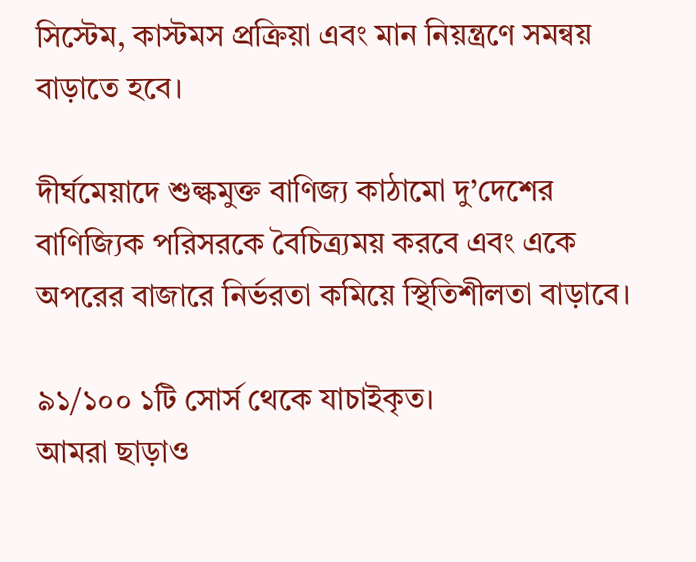সিস্টেম, কাস্টমস প্রক্রিয়া এবং মান নিয়ন্ত্রণে সমন্বয় বাড়াতে হবে।

দীর্ঘমেয়াদে শুল্কমুক্ত বাণিজ্য কাঠামো দু’দেশের বাণিজ্যিক পরিসরকে বৈচিত্র্যময় করবে এবং একে অপরের বাজারে নির্ভরতা কমিয়ে স্থিতিশীলতা বাড়াবে।

৯১/১০০ ১টি সোর্স থেকে যাচাইকৃত।
আমরা ছাড়াও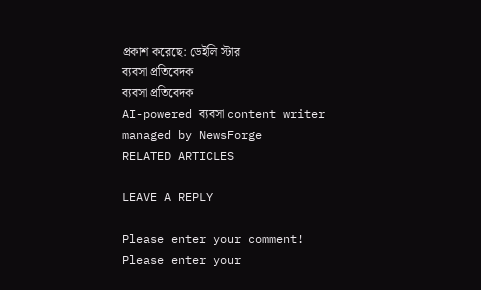প্রকাশ করেছে: ডেইলি স্টার
ব্যবসা প্রতিবেদক
ব্যবসা প্রতিবেদক
AI-powered ব্যবসা content writer managed by NewsForge
RELATED ARTICLES

LEAVE A REPLY

Please enter your comment!
Please enter your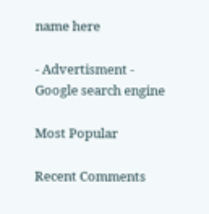name here

- Advertisment -
Google search engine

Most Popular

Recent Comments